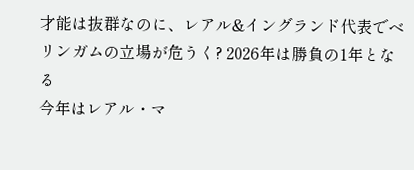才能は抜群なのに、レアル&イングランド代表でベリンガムの立場が危うく? 2026年は勝負の1年となる
今年はレアル・マ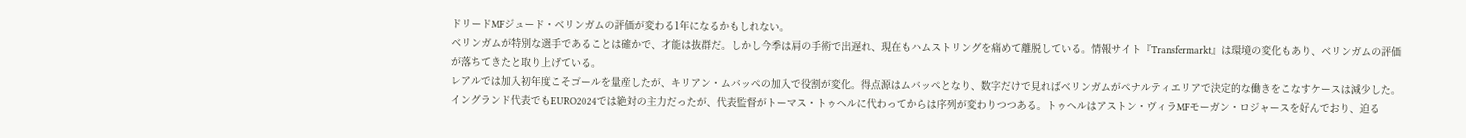ドリードMFジュード・ベリンガムの評価が変わる1年になるかもしれない。
ベリンガムが特別な選手であることは確かで、才能は抜群だ。しかし今季は肩の手術で出遅れ、現在もハムストリングを痛めて離脱している。情報サイト『Transfermarkt』は環境の変化もあり、ベリンガムの評価が落ちてきたと取り上げている。
レアルでは加入初年度こそゴールを量産したが、キリアン・ムバッペの加入で役割が変化。得点源はムバッペとなり、数字だけで見ればベリンガムがペナルティエリアで決定的な働きをこなすケースは減少した。
イングランド代表でもEURO2024では絶対の主力だったが、代表監督がトーマス・トゥヘルに代わってからは序列が変わりつつある。トゥヘルはアストン・ヴィラMFモーガン・ロジャースを好んでおり、迫る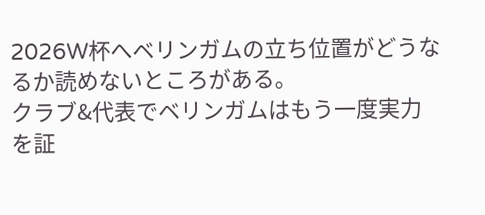2026W杯へベリンガムの立ち位置がどうなるか読めないところがある。
クラブ&代表でベリンガムはもう一度実力を証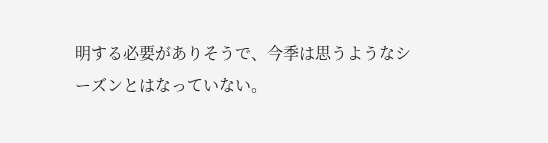明する必要がありそうで、今季は思うようなシーズンとはなっていない。